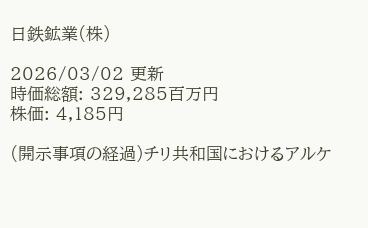日鉄鉱業(株)

2026/03/02 更新
時価総額: 329,285百万円
株価: 4,185円

(開示事項の経過)チリ共和国におけるアルケ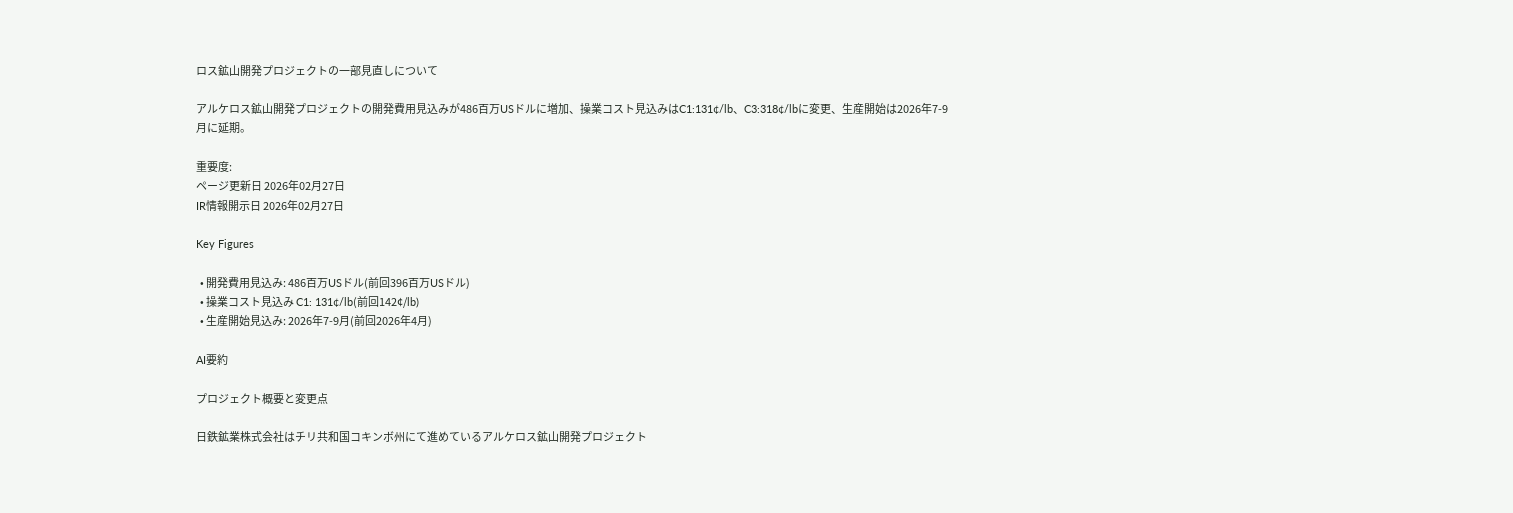ロス鉱山開発プロジェクトの一部見直しについて

アルケロス鉱山開発プロジェクトの開発費用見込みが486百万USドルに増加、操業コスト見込みはC1:131¢/lb、C3:318¢/lbに変更、生産開始は2026年7-9月に延期。

重要度:
ページ更新日 2026年02月27日
IR情報開示日 2026年02月27日

Key Figures

  • 開発費用見込み: 486百万USドル(前回396百万USドル)
  • 操業コスト見込み C1: 131¢/lb(前回142¢/lb)
  • 生産開始見込み: 2026年7-9月(前回2026年4月)

AI要約

プロジェクト概要と変更点

日鉄鉱業株式会社はチリ共和国コキンボ州にて進めているアルケロス鉱山開発プロジェクト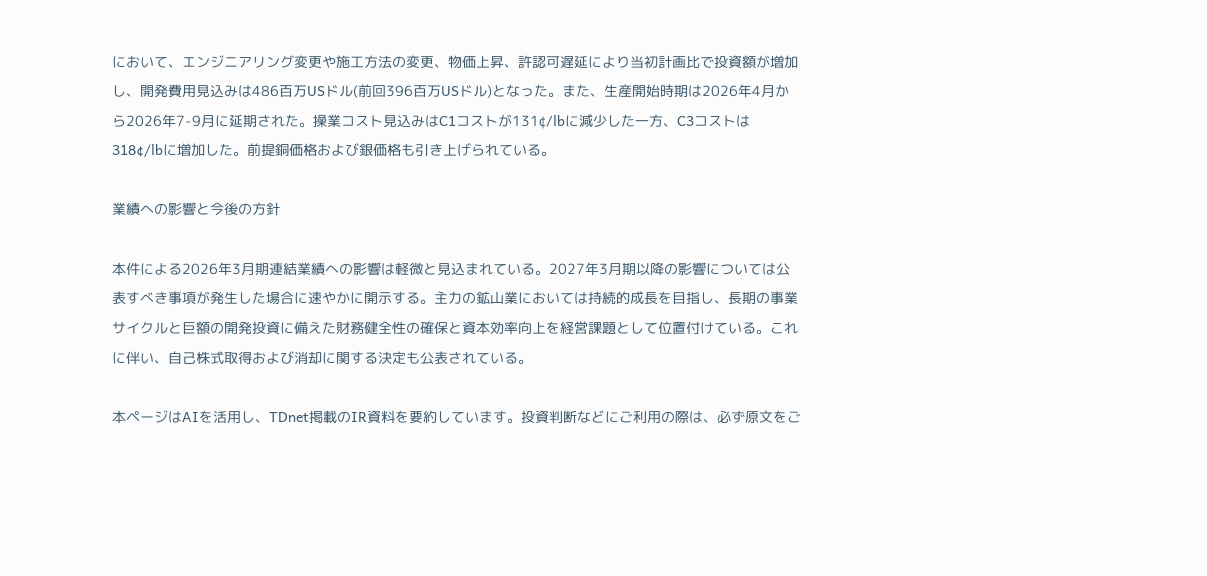において、エンジニアリング変更や施工方法の変更、物価上昇、許認可遅延により当初計画比で投資額が増加し、開発費用見込みは486百万USドル(前回396百万USドル)となった。また、生産開始時期は2026年4月から2026年7-9月に延期された。操業コスト見込みはC1コストが131¢/lbに減少した一方、C3コストは318¢/lbに増加した。前提銅価格および銀価格も引き上げられている。

業績への影響と今後の方針

本件による2026年3月期連結業績への影響は軽微と見込まれている。2027年3月期以降の影響については公表すべき事項が発生した場合に速やかに開示する。主力の鉱山業においては持続的成長を目指し、長期の事業サイクルと巨額の開発投資に備えた財務健全性の確保と資本効率向上を経営課題として位置付けている。これに伴い、自己株式取得および消却に関する決定も公表されている。

本ページはAIを活用し、TDnet掲載のIR資料を要約しています。投資判断などにご利用の際は、必ず原文をご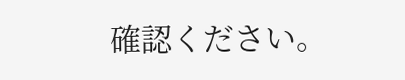確認ください。